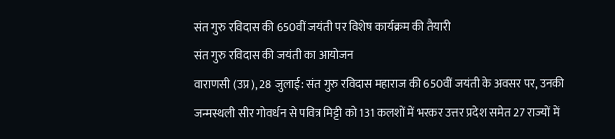संत गुरु रविदास की 650वीं जयंती पर विशेष कार्यक्रम की तैयारी
संत गुरु रविदास की जयंती का आयोजन
वाराणसी (उप्र), 28 जुलाई: संत गुरु रविदास महाराज की 650वीं जयंती के अवसर पर, उनकी जन्मस्थली सीर गोवर्धन से पवित्र मिट्टी को 131 कलशों में भरकर उत्तर प्रदेश समेत 27 राज्यों में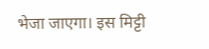भेजा जाएगा। इस मिट्टी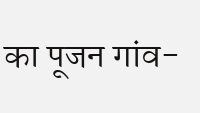का पूजन गांव-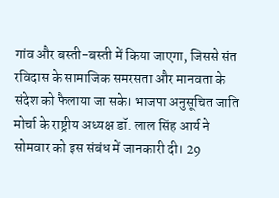गांव और बस्ती-बस्ती में किया जाएगा, जिससे संत रविदास के सामाजिक समरसता और मानवता के संदेश को फैलाया जा सके। भाजपा अनुसूचित जाति मोर्चा के राष्ट्रीय अध्यक्ष डॉ. लाल सिंह आर्य ने सोमवार को इस संबंध में जानकारी दी। 29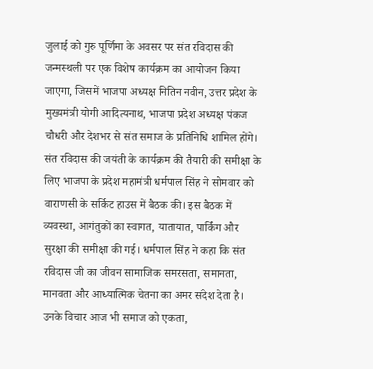जुलाई को गुरु पूर्णिमा के अवसर पर संत रविदास की जन्मस्थली पर एक विशेष कार्यक्रम का आयोजन किया जाएगा, जिसमें भाजपा अध्यक्ष नितिन नवीन, उत्तर प्रदेश के मुख्यमंत्री योगी आदित्यनाथ, भाजपा प्रदेश अध्यक्ष पंकज चौधरी और देशभर से संत समाज के प्रतिनिधि शामिल होंगे।
संत रविदास की जयंती के कार्यक्रम की तैयारी की समीक्षा के लिए भाजपा के प्रदेश महामंत्री धर्मपाल सिंह ने सोमवार को वाराणसी के सर्किट हाउस में बैठक की। इस बैठक में व्यवस्था, आगंतुकों का स्वागत, यातायात, पार्किंग और सुरक्षा की समीक्षा की गई। धर्मपाल सिंह ने कहा कि संत रविदास जी का जीवन सामाजिक समरसता, समानता, मानवता और आध्यात्मिक चेतना का अमर संदेश देता है। उनके विचार आज भी समाज को एकता,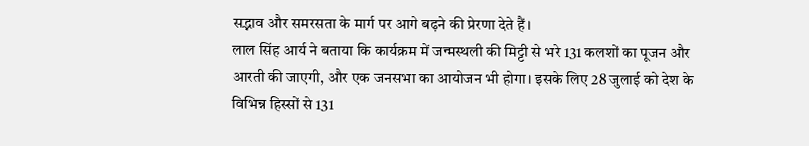सद्भाव और समरसता के मार्ग पर आगे बढ़ने की प्रेरणा देते हैं।
लाल सिंह आर्य ने बताया कि कार्यक्रम में जन्मस्थली की मिट्टी से भरे 131 कलशों का पूजन और आरती की जाएगी, और एक जनसभा का आयोजन भी होगा। इसके लिए 28 जुलाई को देश के विभिन्न हिस्सों से 131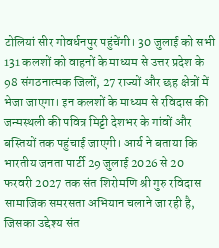टोलियां सीर गोवर्धनपुर पहुंचेंगी। 30 जुलाई को सभी 131 कलशों को वाहनों के माध्यम से उत्तर प्रदेश के 98 संगठनात्मक जिलों, 27 राज्यों और छह क्षेत्रों में भेजा जाएगा। इन कलशों के माध्यम से रविदास की जन्मस्थली की पवित्र मिट्टी देशभर के गांवों और बस्तियों तक पहुंचाई जाएगी। आर्य ने बताया कि भारतीय जनता पार्टी 29 जुलाई 2026 से 20 फरवरी 2027 तक संत शिरोमणि श्री गुरु रविदास सामाजिक समरसता अभियान चलाने जा रही है, जिसका उद्देश्य संत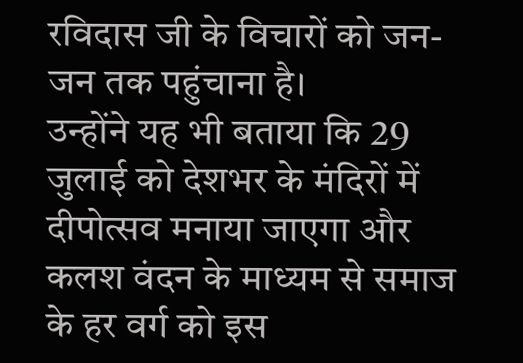रविदास जी के विचारों को जन-जन तक पहुंचाना है।
उन्होंने यह भी बताया कि 29 जुलाई को देशभर के मंदिरों में दीपोत्सव मनाया जाएगा और कलश वंदन के माध्यम से समाज के हर वर्ग को इस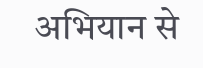अभियान से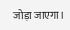जोड़ा जाएगा।